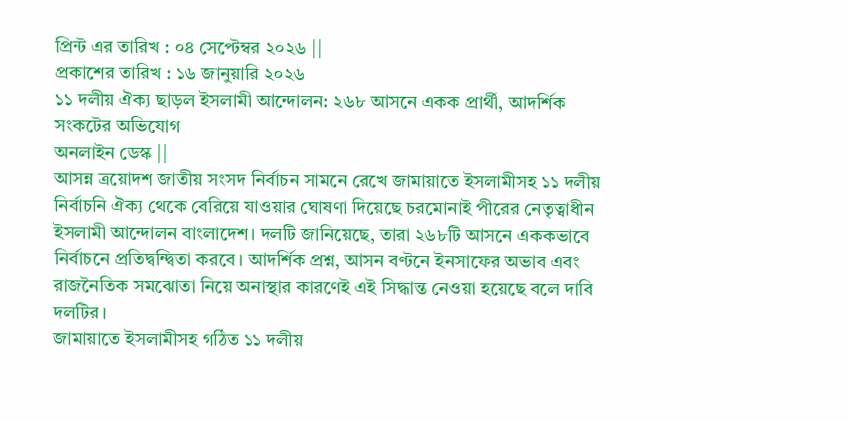প্রিন্ট এর তারিখ : ০৪ সেপ্টেম্বর ২০২৬ ||
প্রকাশের তারিখ : ১৬ জানুয়ারি ২০২৬
১১ দলীয় ঐক্য ছাড়ল ইসলামী আন্দোলন: ২৬৮ আসনে একক প্রার্থী, আদর্শিক সংকটের অভিযোগ
অনলাইন ডেস্ক ||
আসন্ন ত্রয়োদশ জাতীয় সংসদ নির্বাচন সামনে রেখে জামায়াতে ইসলামীসহ ১১ দলীয় নির্বাচনি ঐক্য থেকে বেরিয়ে যাওয়ার ঘোষণা দিয়েছে চরমোনাই পীরের নেতৃত্বাধীন ইসলামী আন্দোলন বাংলাদেশ। দলটি জানিয়েছে, তারা ২৬৮টি আসনে এককভাবে নির্বাচনে প্রতিদ্বন্দ্বিতা করবে। আদর্শিক প্রশ্ন, আসন বণ্টনে ইনসাফের অভাব এবং রাজনৈতিক সমঝোতা নিয়ে অনাস্থার কারণেই এই সিদ্ধান্ত নেওয়া হয়েছে বলে দাবি দলটির।
জামায়াতে ইসলামীসহ গঠিত ১১ দলীয়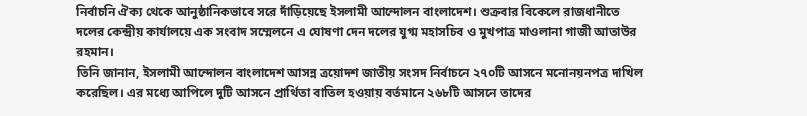নির্বাচনি ঐক্য থেকে আনুষ্ঠানিকভাবে সরে দাঁড়িয়েছে ইসলামী আন্দোলন বাংলাদেশ। শুক্রবার বিকেলে রাজধানীতে দলের কেন্দ্রীয় কার্যালয়ে এক সংবাদ সম্মেলনে এ ঘোষণা দেন দলের যুগ্ম মহাসচিব ও মুখপাত্র মাওলানা গাজী আতাউর রহমান।
তিনি জানান, ইসলামী আন্দোলন বাংলাদেশ আসন্ন ত্রয়োদশ জাতীয় সংসদ নির্বাচনে ২৭০টি আসনে মনোনয়নপত্র দাখিল করেছিল। এর মধ্যে আপিলে দুটি আসনে প্রার্থিতা বাতিল হওয়ায় বর্তমানে ২৬৮টি আসনে তাদের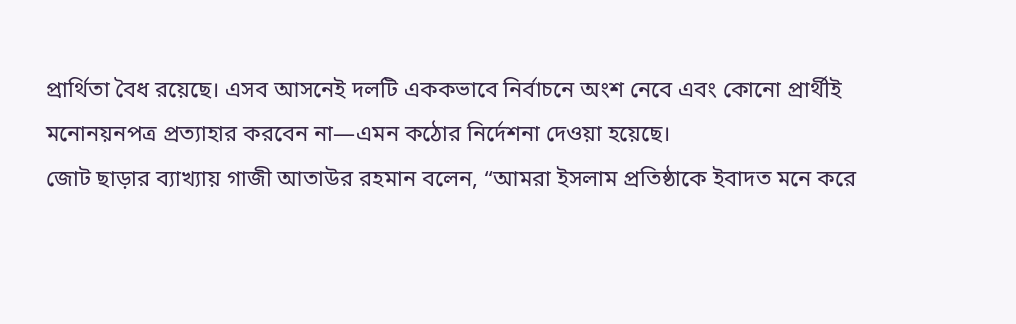প্রার্থিতা বৈধ রয়েছে। এসব আসনেই দলটি এককভাবে নির্বাচনে অংশ নেবে এবং কোনো প্রার্থীই মনোনয়নপত্র প্রত্যাহার করবেন না—এমন কঠোর নির্দেশনা দেওয়া হয়েছে।
জোট ছাড়ার ব্যাখ্যায় গাজী আতাউর রহমান বলেন, “আমরা ইসলাম প্রতিষ্ঠাকে ইবাদত মনে করে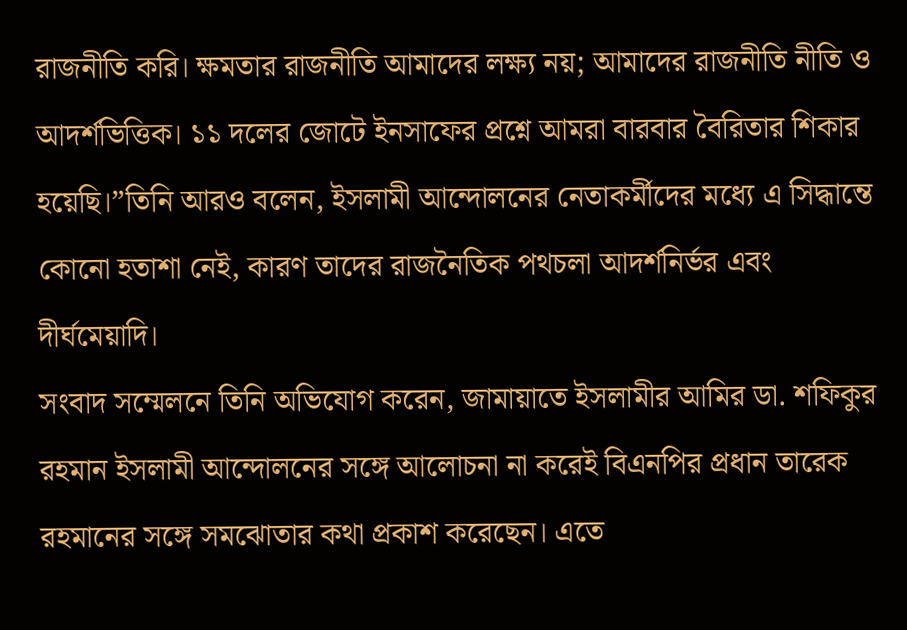রাজনীতি করি। ক্ষমতার রাজনীতি আমাদের লক্ষ্য নয়; আমাদের রাজনীতি নীতি ও আদর্শভিত্তিক। ১১ দলের জোটে ইনসাফের প্রশ্নে আমরা বারবার বৈরিতার শিকার হয়েছি।”তিনি আরও বলেন, ইসলামী আন্দোলনের নেতাকর্মীদের মধ্যে এ সিদ্ধান্তে কোনো হতাশা নেই, কারণ তাদের রাজনৈতিক পথচলা আদর্শনির্ভর এবং দীর্ঘমেয়াদি।
সংবাদ সম্মেলনে তিনি অভিযোগ করেন, জামায়াতে ইসলামীর আমির ডা. শফিকুর রহমান ইসলামী আন্দোলনের সঙ্গে আলোচনা না করেই বিএনপির প্রধান তারেক রহমানের সঙ্গে সমঝোতার কথা প্রকাশ করেছেন। এতে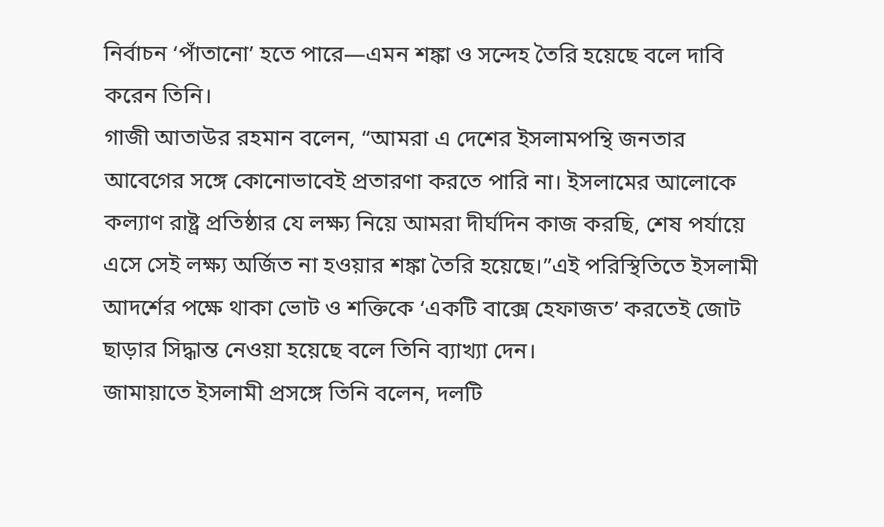নির্বাচন ‘পাঁতানো’ হতে পারে—এমন শঙ্কা ও সন্দেহ তৈরি হয়েছে বলে দাবি করেন তিনি।
গাজী আতাউর রহমান বলেন, “আমরা এ দেশের ইসলামপন্থি জনতার আবেগের সঙ্গে কোনোভাবেই প্রতারণা করতে পারি না। ইসলামের আলোকে কল্যাণ রাষ্ট্র প্রতিষ্ঠার যে লক্ষ্য নিয়ে আমরা দীর্ঘদিন কাজ করছি, শেষ পর্যায়ে এসে সেই লক্ষ্য অর্জিত না হওয়ার শঙ্কা তৈরি হয়েছে।”এই পরিস্থিতিতে ইসলামী আদর্শের পক্ষে থাকা ভোট ও শক্তিকে ‘একটি বাক্সে হেফাজত’ করতেই জোট ছাড়ার সিদ্ধান্ত নেওয়া হয়েছে বলে তিনি ব্যাখ্যা দেন।
জামায়াতে ইসলামী প্রসঙ্গে তিনি বলেন, দলটি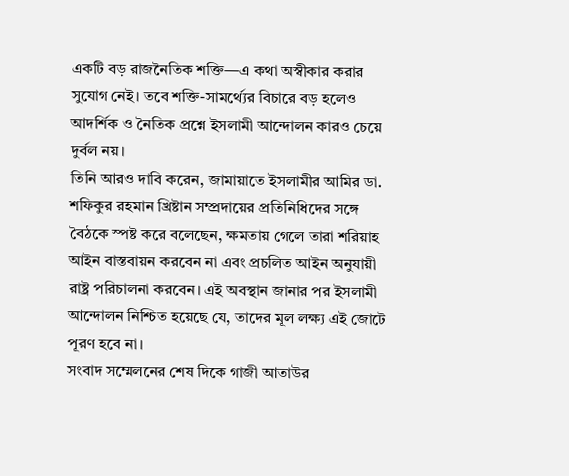একটি বড় রাজনৈতিক শক্তি—এ কথা অস্বীকার করার সুযোগ নেই। তবে শক্তি-সামর্থ্যের বিচারে বড় হলেও আদর্শিক ও নৈতিক প্রশ্নে ইসলামী আন্দোলন কারও চেয়ে দুর্বল নয়।
তিনি আরও দাবি করেন, জামায়াতে ইসলামীর আমির ডা. শফিকুর রহমান খ্রিষ্টান সম্প্রদায়ের প্রতিনিধিদের সঙ্গে বৈঠকে স্পষ্ট করে বলেছেন, ক্ষমতায় গেলে তারা শরিয়াহ আইন বাস্তবায়ন করবেন না এবং প্রচলিত আইন অনুযায়ী রাষ্ট্র পরিচালনা করবেন। এই অবস্থান জানার পর ইসলামী আন্দোলন নিশ্চিত হয়েছে যে, তাদের মূল লক্ষ্য এই জোটে পূরণ হবে না।
সংবাদ সম্মেলনের শেষ দিকে গাজী আতাউর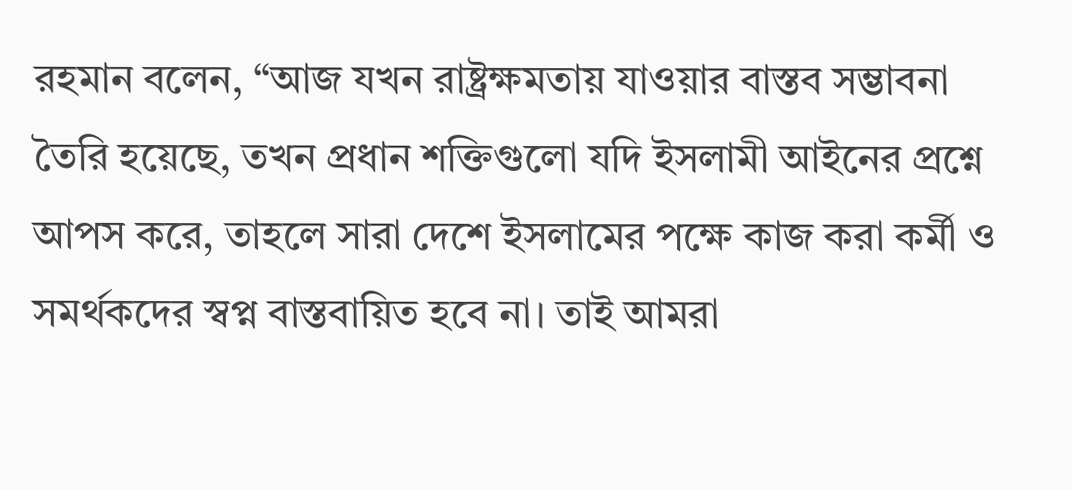রহমান বলেন, “আজ যখন রাষ্ট্রক্ষমতায় যাওয়ার বাস্তব সম্ভাবনা তৈরি হয়েছে, তখন প্রধান শক্তিগুলো যদি ইসলামী আইনের প্রশ্নে আপস করে, তাহলে সারা দেশে ইসলামের পক্ষে কাজ করা কর্মী ও সমর্থকদের স্বপ্ন বাস্তবায়িত হবে না। তাই আমরা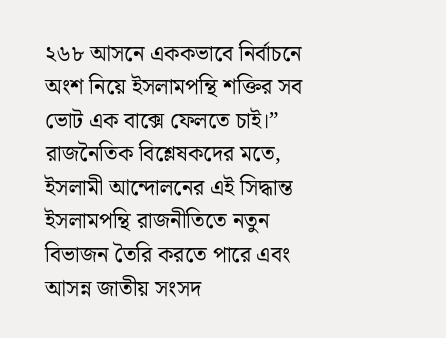২৬৮ আসনে এককভাবে নির্বাচনে অংশ নিয়ে ইসলামপন্থি শক্তির সব ভোট এক বাক্সে ফেলতে চাই।”
রাজনৈতিক বিশ্লেষকদের মতে, ইসলামী আন্দোলনের এই সিদ্ধান্ত ইসলামপন্থি রাজনীতিতে নতুন বিভাজন তৈরি করতে পারে এবং আসন্ন জাতীয় সংসদ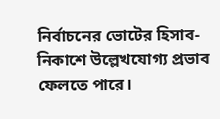নির্বাচনের ভোটের হিসাব-নিকাশে উল্লেখযোগ্য প্রভাব ফেলতে পারে।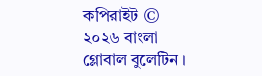কপিরাইট © ২০২৬ বাংলা গ্লোবাল বুলেটিন ।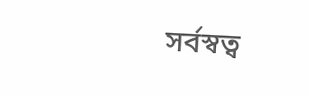সর্বস্বত্ব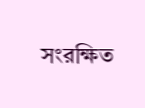সংরক্ষিত